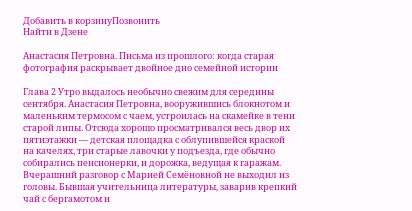Добавить в корзинуПозвонить
Найти в Дзене

Анастасия Петровна. Письма из прошлого: когда старая фотография раскрывает двойное дно семейной истории

Глава 2 Утро выдалось необычно свежим для середины сентября. Анастасия Петровна, вооружившись блокнотом и маленьким термосом с чаем, устроилась на скамейке в тени старой липы. Отсюда хорошо просматривался весь двор их пятиэтажки — детская площадка с облупившейся краской на качелях, три старые лавочки у подъезда, где обычно собирались пенсионерки, и дорожка, ведущая к гаражам. Вчерашний разговор с Марией Семёновной не выходил из головы. Бывшая учительница литературы, заварив крепкий чай с бергамотом и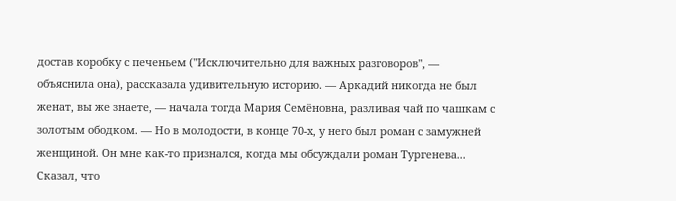достав коробку с печеньем ("Исключительно для важных разговоров", — объяснила она), рассказала удивительную историю. — Аркадий никогда не был женат, вы же знаете, — начала тогда Мария Семёновна, разливая чай по чашкам с золотым ободком. — Но в молодости, в конце 70-х, у него был роман с замужней женщиной. Он мне как-то признался, когда мы обсуждали роман Тургенева... Сказал, что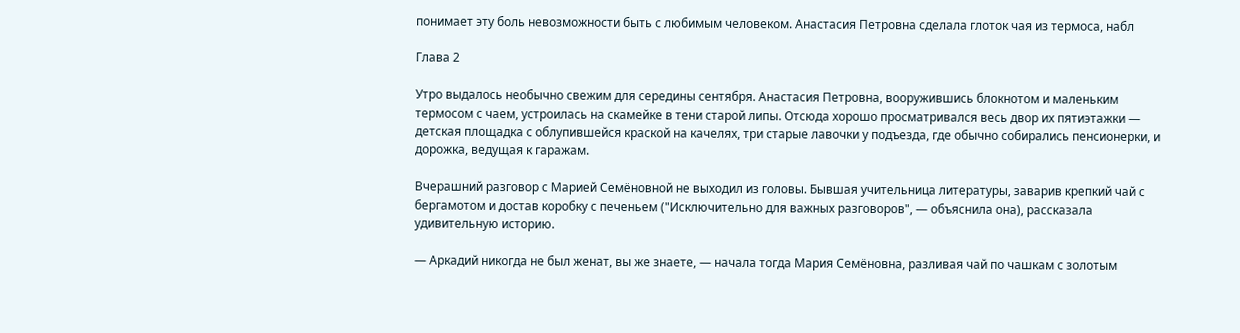понимает эту боль невозможности быть с любимым человеком. Анастасия Петровна сделала глоток чая из термоса, набл

Глава 2

Утро выдалось необычно свежим для середины сентября. Анастасия Петровна, вооружившись блокнотом и маленьким термосом с чаем, устроилась на скамейке в тени старой липы. Отсюда хорошо просматривался весь двор их пятиэтажки — детская площадка с облупившейся краской на качелях, три старые лавочки у подъезда, где обычно собирались пенсионерки, и дорожка, ведущая к гаражам.

Вчерашний разговор с Марией Семёновной не выходил из головы. Бывшая учительница литературы, заварив крепкий чай с бергамотом и достав коробку с печеньем ("Исключительно для важных разговоров", — объяснила она), рассказала удивительную историю.

— Аркадий никогда не был женат, вы же знаете, — начала тогда Мария Семёновна, разливая чай по чашкам с золотым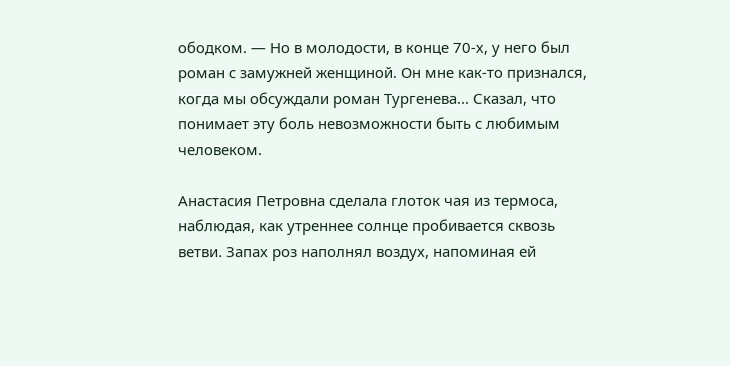ободком. — Но в молодости, в конце 70-х, у него был роман с замужней женщиной. Он мне как-то признался, когда мы обсуждали роман Тургенева... Сказал, что понимает эту боль невозможности быть с любимым человеком.

Анастасия Петровна сделала глоток чая из термоса, наблюдая, как утреннее солнце пробивается сквозь ветви. Запах роз наполнял воздух, напоминая ей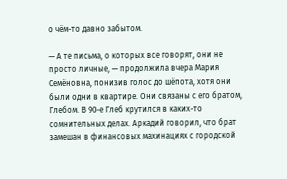о чём-то давно забытом.

— А те письма, о которых все говорят, они не просто личные, — продолжила вчера Мария Семёновна, понизив голос до шёпота, хотя они были одни в квартире. Они связаны с его братом, Глебом. В 90-е Глеб крутился в каких-то сомнительных делах. Аркадий говорил, что брат замешан в финансовых махинациях с городской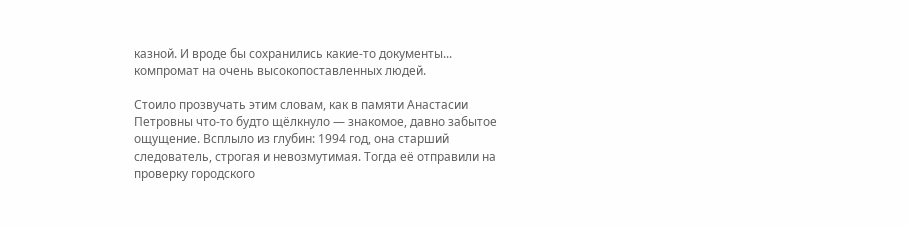казной. И вроде бы сохранились какие-то документы... компромат на очень высокопоставленных людей.

Стоило прозвучать этим словам, как в памяти Анастасии Петровны что-то будто щёлкнуло — знакомое, давно забытое ощущение. Всплыло из глубин: 1994 год, она старший следователь, строгая и невозмутимая. Тогда её отправили на проверку городского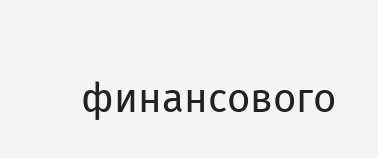финансового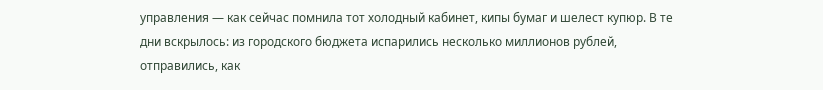управления — как сейчас помнила тот холодный кабинет, кипы бумаг и шелест купюр. В те дни вскрылось: из городского бюджета испарились несколько миллионов рублей, отправились, как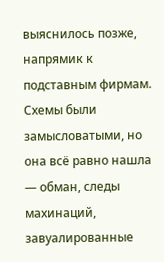выяснилось позже, напрямик к подставным фирмам. Схемы были замысловатыми, но она всё равно нашла — обман, следы махинаций, завуалированные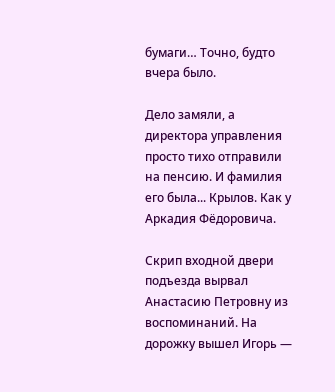бумаги… Точно, будто вчера было.

Дело замяли, а директора управления просто тихо отправили на пенсию. И фамилия его была... Крылов. Как у Аркадия Фёдоровича.

Скрип входной двери подъезда вырвал Анастасию Петровну из воспоминаний. На дорожку вышел Игорь —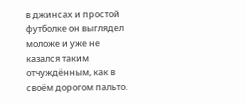в джинсах и простой футболке он выглядел моложе и уже не казался таким отчуждённым, как в своём дорогом пальто.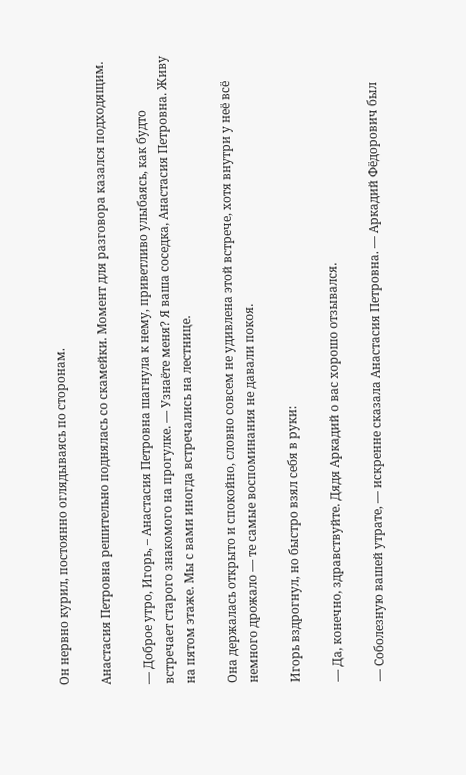Он нервно курил, постоянно оглядываясь по сторонам.

Анастасия Петровна решительно поднялась со скамейки. Момент для разговора казался подходящим.

— Доброе утро, Игорь, – Анастасия Петровна шагнула к нему, приветливо улыбаясь, как будто встречает старого знакомого на прогулке. — Узнаёте меня? Я ваша соседка, Анастасия Петровна. Живу на пятом этаже. Мы с вами иногда встречались на лестнице.

Она держалась открыто и спокойно, словно совсем не удивлена этой встрече, хотя внутри у неё всё немного дрожало — те самые воспоминания не давали покоя.

Игорь вздрогнул, но быстро взял себя в руки:

— Да, конечно, здравствуйте. Дядя Аркадий о вас хорошо отзывался.

— Соболезную вашей утрате, — искренне сказала Анастасия Петровна. — Аркадий Фёдорович был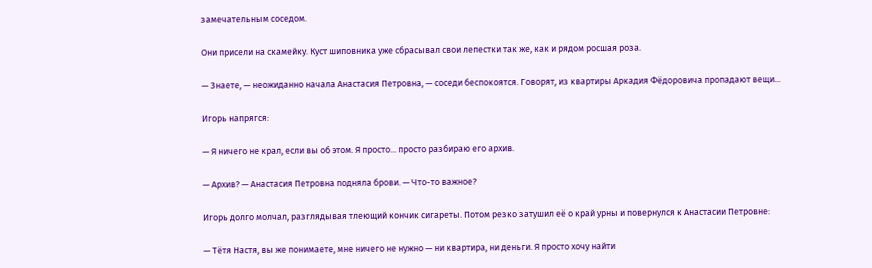замечательным соседом.

Они присели на скамейку. Куст шиповника уже сбрасывал свои лепестки так же, как и рядом росшая роза.

— Знаете, — неожиданно начала Анастасия Петровна, — соседи беспокоятся. Говорят, из квартиры Аркадия Фёдоровича пропадают вещи...

Игорь напрягся:

— Я ничего не крал, если вы об этом. Я просто... просто разбираю его архив.

— Архив? — Анастасия Петровна подняла брови. — Что-то важное?

Игорь долго молчал, разглядывая тлеющий кончик сигареты. Потом резко затушил её о край урны и повернулся к Анастасии Петровне:

— Тётя Настя, вы же понимаете, мне ничего не нужно — ни квартира, ни деньги. Я просто хочу найти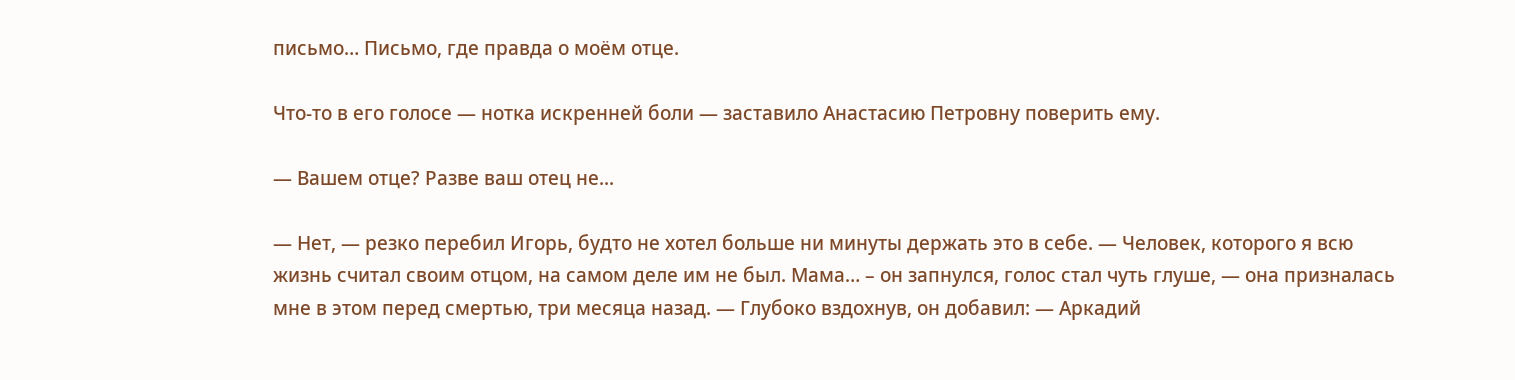письмо… Письмо, где правда о моём отце.

Что-то в его голосе — нотка искренней боли — заставило Анастасию Петровну поверить ему.

— Вашем отце? Разве ваш отец не...

— Нет, — резко перебил Игорь, будто не хотел больше ни минуты держать это в себе. — Человек, которого я всю жизнь считал своим отцом, на самом деле им не был. Мама… – он запнулся, голос стал чуть глуше, — она призналась мне в этом перед смертью, три месяца назад. — Глубоко вздохнув, он добавил: — Аркадий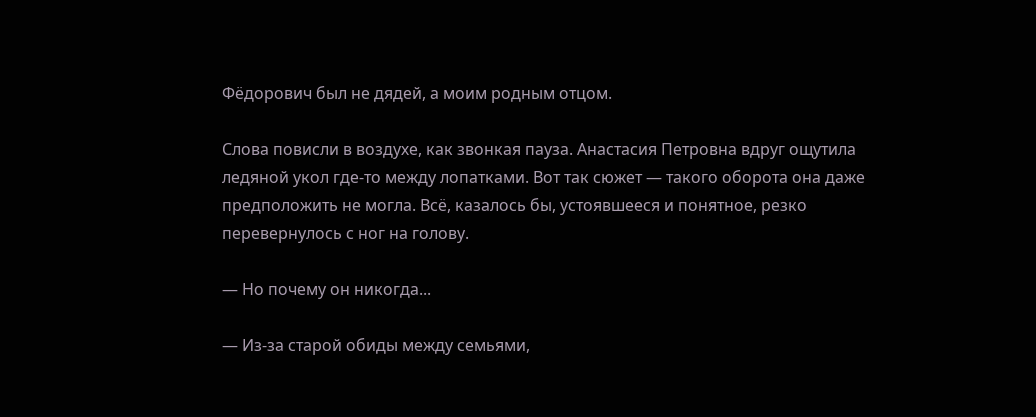Фёдорович был не дядей, а моим родным отцом.

Слова повисли в воздухе, как звонкая пауза. Анастасия Петровна вдруг ощутила ледяной укол где-то между лопатками. Вот так сюжет — такого оборота она даже предположить не могла. Всё, казалось бы, устоявшееся и понятное, резко перевернулось с ног на голову.

— Но почему он никогда...

— Из-за старой обиды между семьями,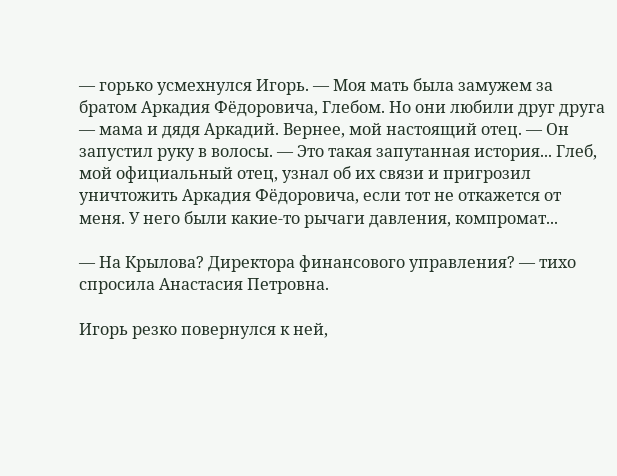— горько усмехнулся Игорь. — Моя мать была замужем за братом Аркадия Фёдоровича, Глебом. Но они любили друг друга — мама и дядя Аркадий. Вернее, мой настоящий отец. — Он запустил руку в волосы. — Это такая запутанная история... Глеб, мой официальный отец, узнал об их связи и пригрозил уничтожить Аркадия Фёдоровича, если тот не откажется от меня. У него были какие-то рычаги давления, компромат...

— На Крылова? Директора финансового управления? — тихо спросила Анастасия Петровна.

Игорь резко повернулся к ней,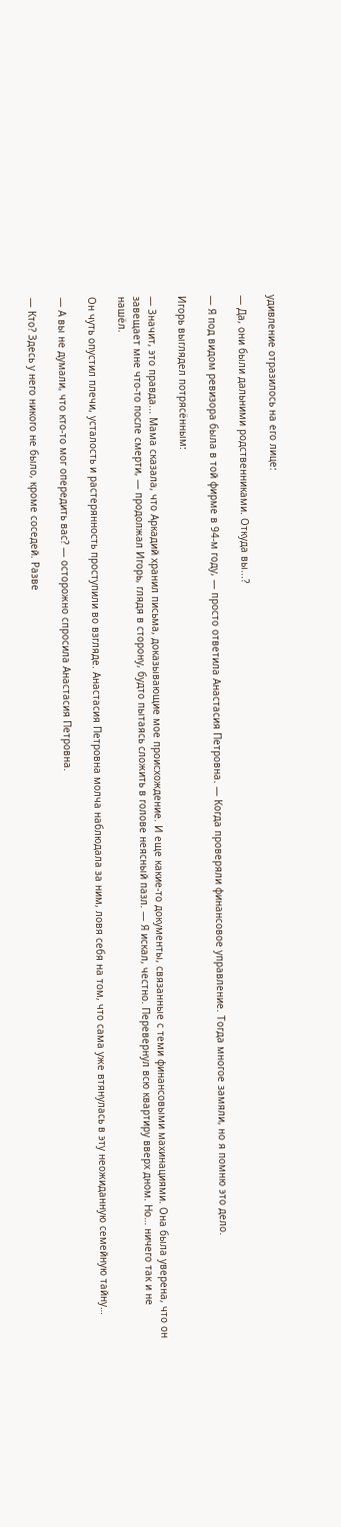удивление отразилось на его лице:

— Да, они были дальними родственниками. Откуда вы...?

— Я под видом ревизора была в той фирме в 94-м году, — просто ответила Анастасия Петровна. — Когда проверяли финансовое управление. Тогда многое замяли, но я помню это дело.

Игорь выглядел потрясённым:

— Значит, это правда... Мама сказала, что Аркадий хранил письма, доказывающие мое происхождение. И еще какие-то документы, связанные с теми финансовыми махинациями. Она была уверена, что он завещает мне что-то после смерти, — продолжал Игорь, глядя в сторону, будто пытаясь сложить в голове неясный пазл. — Я искал, честно. Перевернул всю квартиру вверх дном. Но… ничего так и не нашёл.

Он чуть опустил плечи, усталость и растерянность проступили во взгляде. Анастасия Петровна молча наблюдала за ним, ловя себя на том, что сама уже втянулась в эту неожиданную семейную тайну…

— А вы не думали, что кто-то мог опередить вас? — осторожно спросила Анастасия Петровна.

— Кто? Здесь у него никого не было, кроме соседей. Разве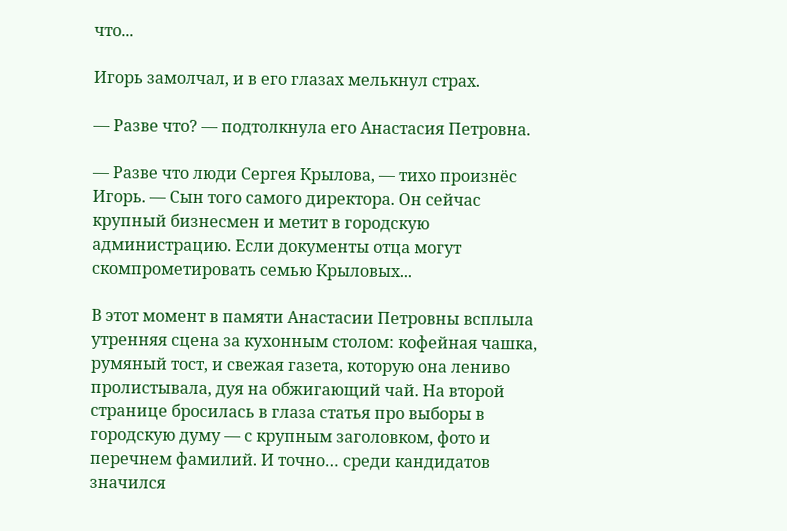что...

Игорь замолчал, и в его глазах мелькнул страх.

— Разве что? — подтолкнула его Анастасия Петровна.

— Разве что люди Сергея Крылова, — тихо произнёс Игорь. — Сын того самого директора. Он сейчас крупный бизнесмен и метит в городскую администрацию. Если документы отца могут скомпрометировать семью Крыловых...

В этот момент в памяти Анастасии Петровны всплыла утренняя сцена за кухонным столом: кофейная чашка, румяный тост, и свежая газета, которую она лениво пролистывала, дуя на обжигающий чай. На второй странице бросилась в глаза статья про выборы в городскую думу — с крупным заголовком, фото и перечнем фамилий. И точно… среди кандидатов значился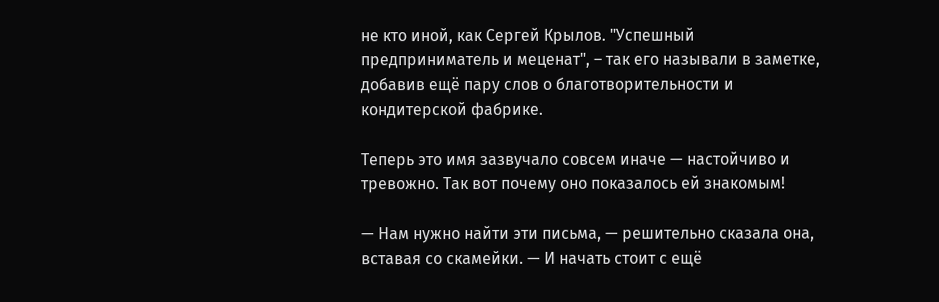не кто иной, как Сергей Крылов. "Успешный предприниматель и меценат", – так его называли в заметке, добавив ещё пару слов о благотворительности и кондитерской фабрике.

Теперь это имя зазвучало совсем иначе — настойчиво и тревожно. Так вот почему оно показалось ей знакомым!

— Нам нужно найти эти письма, — решительно сказала она, вставая со скамейки. — И начать стоит с ещё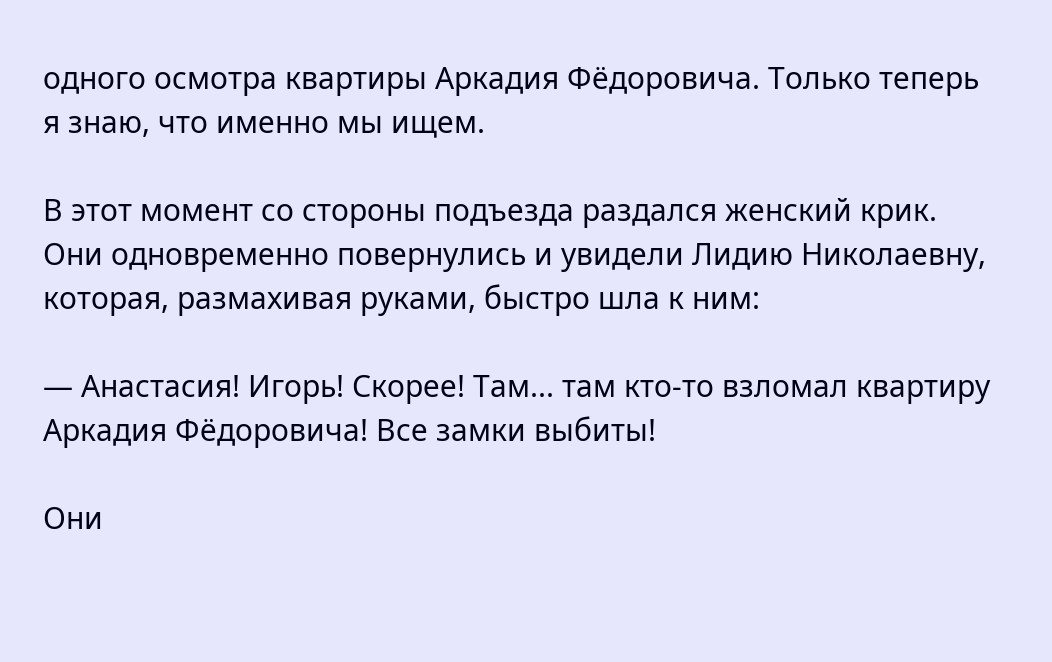одного осмотра квартиры Аркадия Фёдоровича. Только теперь я знаю, что именно мы ищем.

В этот момент со стороны подъезда раздался женский крик. Они одновременно повернулись и увидели Лидию Николаевну, которая, размахивая руками, быстро шла к ним:

— Анастасия! Игорь! Скорее! Там... там кто-то взломал квартиру Аркадия Фёдоровича! Все замки выбиты!

Они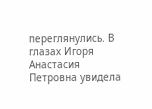переглянулись. В глазах Игоря Анастасия Петровна увидела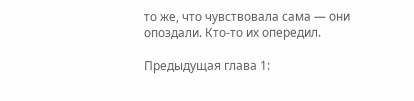то же, что чувствовала сама — они опоздали. Кто-то их опередил.

Предыдущая глава 1: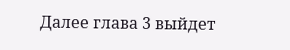Далее глава 3 выйдет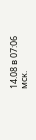14.08 в 07:06 мск.